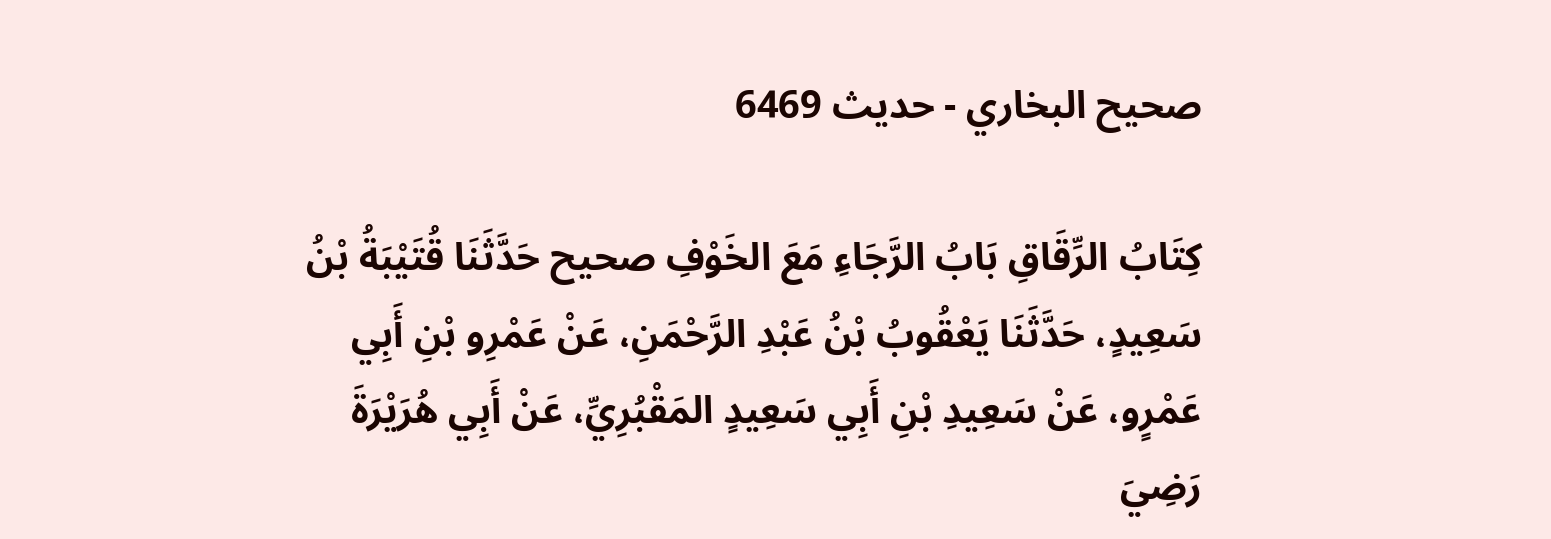صحيح البخاري - حدیث 6469

كِتَابُ الرِّقَاقِ بَابُ الرَّجَاءِ مَعَ الخَوْفِ صحيح حَدَّثَنَا قُتَيْبَةُ بْنُ سَعِيدٍ، حَدَّثَنَا يَعْقُوبُ بْنُ عَبْدِ الرَّحْمَنِ، عَنْ عَمْرِو بْنِ أَبِي عَمْرٍو، عَنْ سَعِيدِ بْنِ أَبِي سَعِيدٍ المَقْبُرِيِّ، عَنْ أَبِي هُرَيْرَةَ رَضِيَ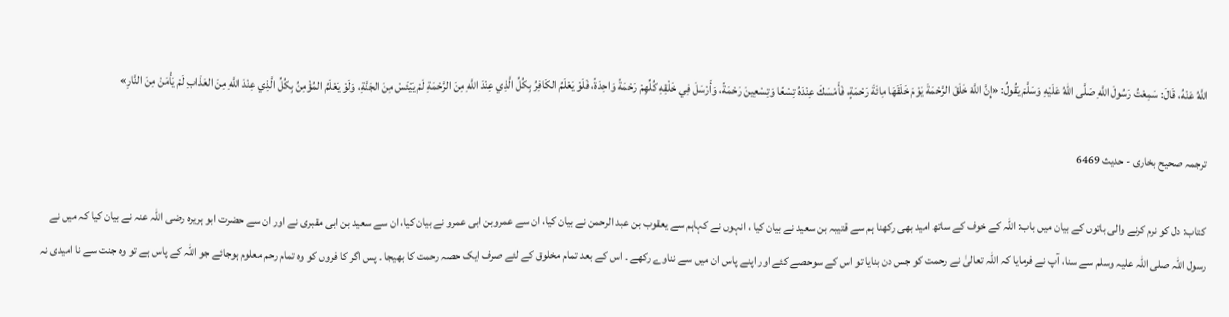اللَّهُ عَنْهُ، قَالَ: سَمِعْتُ رَسُولَ اللَّهِ صَلَّى اللهُ عَلَيْهِ وَسَلَّمَ يَقُولُ: «إِنَّ اللَّهَ خَلَقَ الرَّحْمَةَ يَوْمَ خَلَقَهَا مِائَةَ رَحْمَةٍ، فَأَمْسَكَ عِنْدَهُ تِسْعًا وَتِسْعِينَ رَحْمَةً، وَأَرْسَلَ فِي خَلْقِهِ كُلِّهِمْ رَحْمَةً وَاحِدَةً، فَلَوْ يَعْلَمُ الكَافِرُ بِكُلِّ الَّذِي عِنْدَ اللَّهِ مِنَ الرَّحْمَةِ لَمْ يَيْئَسْ مِنَ الجَنَّةِ، وَلَوْ يَعْلَمُ المُؤْمِنُ بِكُلِّ الَّذِي عِنْدَ اللَّهِ مِنَ العَذَابِ لَمْ يَأْمَنْ مِنَ النَّارِ»

ترجمہ صحیح بخاری - حدیث 6469

کتاب: دل کو نرم کرنے والی باتوں کے بیان میں باب: اللہ کے خوف کے ساتھ امید بھی رکھنا ہم سے قتیبہ بن سعید نے بیان کیا ، انہوں نے کہاہم سے یعقوب بن عبد الرحمن نے بیان کیا، ان سے عمروبن ابی عمرو نے بیان کیا، ان سے سعید بن ابی مقبری نے اور ان سے حضرت ابو ہریرہ رضی اللہ عنہ نے بیان کیا کہ میں نے رسول اللہ صلی اللہ علیہ وسلم سے سنا، آپ نے فرمایا کہ اللہ تعالیٰ نے رحمت کو جس دن بنایا تو اس کے سوحصے کئے اور اپنے پاس ان میں سے نناوے رکھے ۔ اس کے بعد تمام مخلوق کے لئے صرف ایک حصہ رحمت کا بھیجا ۔ پس اگر کا فروں کو وہ تمام رحم معلوم ہوجائے جو اللہ کے پاس ہے تو وہ جنت سے نا امیدی نہ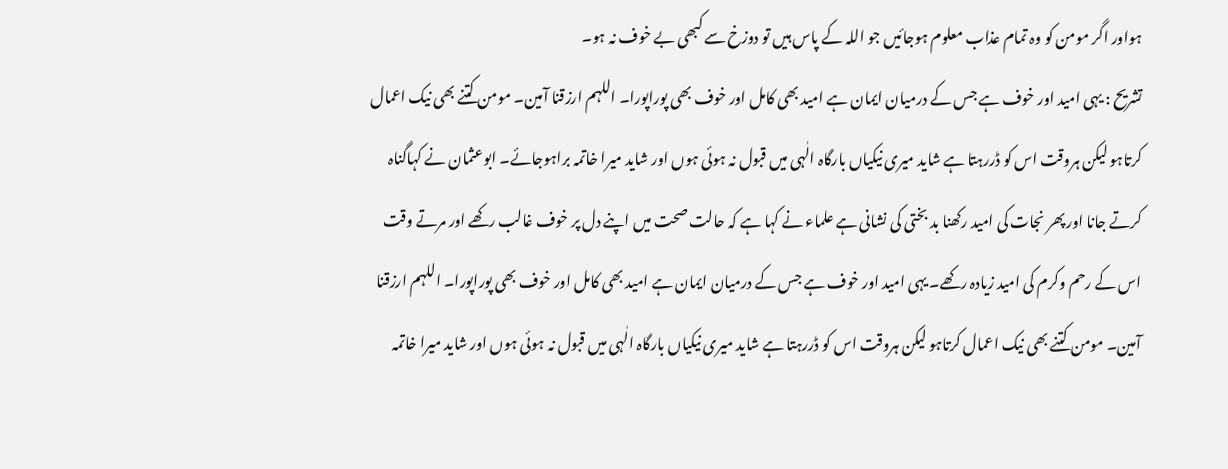ہواور اگر مومن کو وہ تمام عذاب معلوم ہوجائیں جو اللہ کے پاس ہیں تو دوزخ سے کبھی بے خوف نہ ہو۔
تشریح : یہی امید اور خوف ہے جس کے درمیان ایمان ہے امید بھی کامل اور خوف بھی پوراپورا۔ اللہم ارزقنا آمین۔ مومن کتنے بھی نیک اعمال کرتاہو لیکن ہروقت اس کو ڈررہتا ہے شاید میری نیکیاں بارگاہ الٰہی میں قبول نہ ہوئی ہوں اور شاید میرا خاتمہ براہوجائے۔ ابوعثمان نے کہاگناہ کرتے جانا اور پھر نجات کی امید رکھنا بد بختی کی نشانی ہے علماء نے کہا ہے کہ حالت صحت میں اپنے دل پر خوف غالب رکھے اور مرتے وقت اس کے رحم وکرم کی امید زیادہ رکھے۔ یہی امید اور خوف ہے جس کے درمیان ایمان ہے امید بھی کامل اور خوف بھی پوراپورا۔ اللہم ارزقنا آمین۔ مومن کتنے بھی نیک اعمال کرتاہو لیکن ہروقت اس کو ڈررہتا ہے شاید میری نیکیاں بارگاہ الٰہی میں قبول نہ ہوئی ہوں اور شاید میرا خاتمہ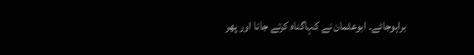براہوجائے۔ ابوعثمان نے کہاگناہ کرتے جانا اور پھر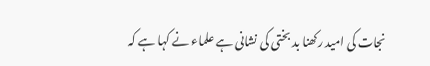نجات کی امید رکھنا بد بختی کی نشانی ہے علماء نے کہا ہے کہ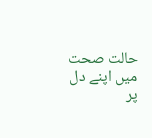حالت صحت میں اپنے دل پر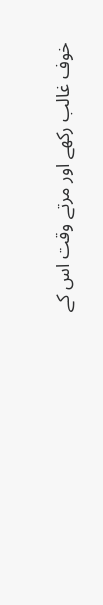خوف غالب رکھے اور مرتے وقت اس کے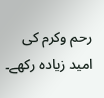رحم وکرم کی امید زیادہ رکھے۔